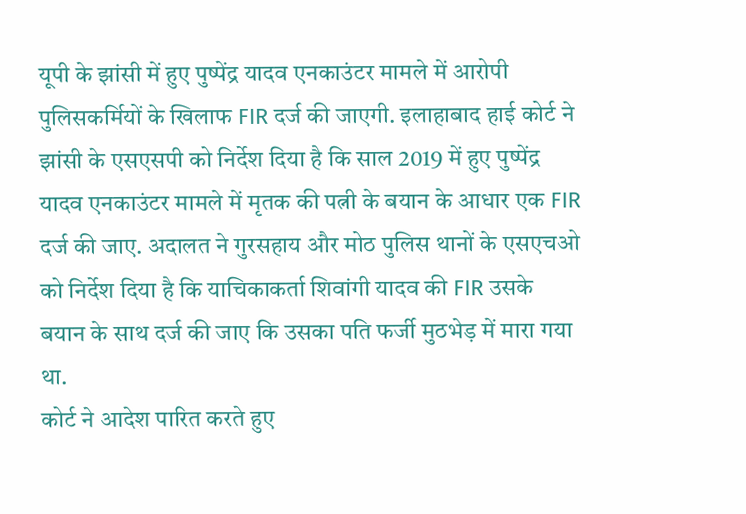यूपी के झांसी में हुए पुष्पेंद्र यादव एनकाउंटर मामले में आरोपी पुलिसकर्मियों के खिलाफ FIR दर्ज की जाएगी. इलाहाबाद हाई कोर्ट ने झांसी के एसएसपी को निर्देश दिया है कि साल 2019 में हुए पुष्पेंद्र यादव एनकाउंटर मामले में मृतक की पत्नी के बयान के आधार एक FIR दर्ज की जाए. अदालत ने गुरसहाय और मोठ पुलिस थानों के एसएचओ को निर्देश दिया है कि याचिकाकर्ता शिवांगी यादव की FIR उसके बयान के साथ दर्ज की जाए कि उसका पति फर्जी मुठभेड़ में मारा गया था.
कोर्ट ने आदेश पारित करते हुए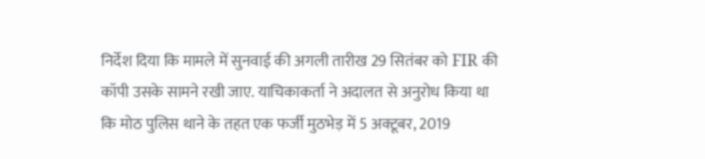निर्देश दिया कि मामले में सुनवाई की अगली तारीख 29 सितंबर को FIR की कॉपी उसके सामने रखी जाए. याचिकाकर्ता ने अदालत से अनुरोध किया था कि मोठ पुलिस थाने के तहत एक फर्जी मुठभेड़ में 5 अक्टूबर, 2019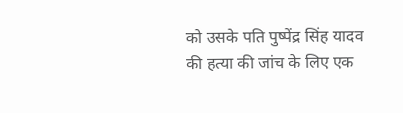को उसके पति पुष्पेंद्र सिंह यादव की हत्या की जांच के लिए एक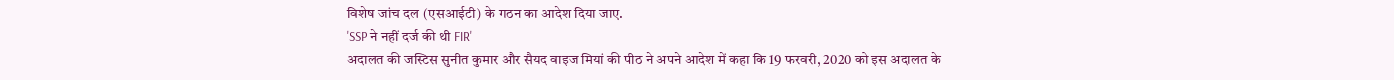विशेष जांच दल (एसआईटी) के गठन का आदेश दिया जाए.
'SSP ने नहीं दर्ज की थी FIR'
अदालत की जस्टिस सुनीत कुमार और सैयद वाइज मियां की पीठ ने अपने आदेश में कहा कि 19 फरवरी, 2020 को इस अदालत के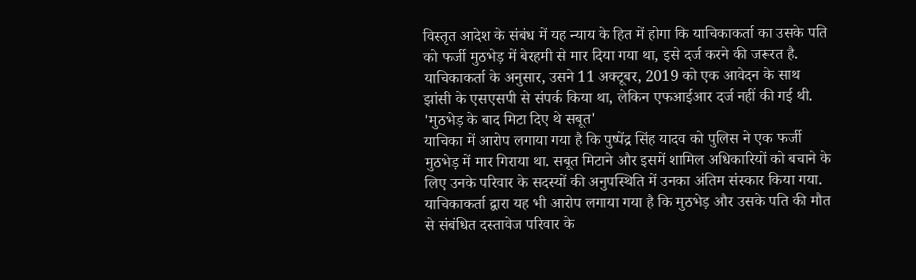विस्तृत आदेश के संबंध में यह न्याय के हित में होगा कि याचिकाकर्ता का उसके पति को फर्जी मुठभेड़ में बेरहमी से मार दिया गया था, इसे दर्ज करने की जरूरत है. याचिकाकर्ता के अनुसार, उसने 11 अक्टूबर, 2019 को एक आवेदन के साथ झांसी के एसएसपी से संपर्क किया था, लेकिन एफआईआर दर्ज नहीं की गई थी.
'मुठभेड़ के बाद मिटा दिए थे सबूत'
याचिका में आरोप लगाया गया है कि पुष्पेंद्र सिंह यादव को पुलिस ने एक फर्जी मुठभेड़ में मार गिराया था. सबूत मिटाने और इसमें शामिल अधिकारियों को बचाने के लिए उनके परिवार के सदस्यों की अनुपस्थिति में उनका अंतिम संस्कार किया गया. याचिकाकर्ता द्वारा यह भी आरोप लगाया गया है कि मुठभेड़ और उसके पति की मौत से संबंधित दस्तावेज परिवार के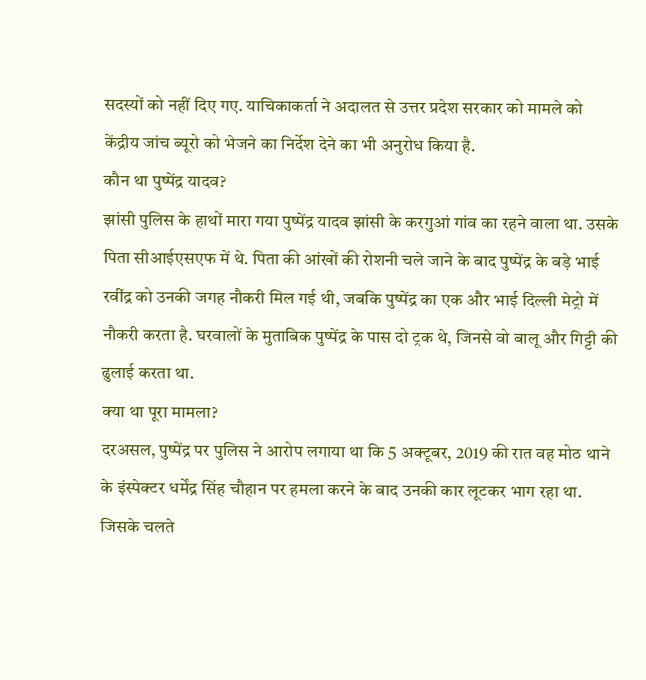सदस्यों को नहीं दिए गए. याचिकाकर्ता ने अदालत से उत्तर प्रदेश सरकार को मामले को केंद्रीय जांच ब्यूरो को भेजने का निर्देश देने का भी अनुरोध किया है.
कौन था पुष्पेंद्र यादव?
झांसी पुलिस के हाथों मारा गया पुष्पेंद्र यादव झांसी के करगुआं गांव का रहने वाला था. उसके पिता सीआईएसएफ में थे. पिता की आंखों की रोशनी चले जाने के बाद पुष्पेंद्र के बड़े भाई रवींद्र को उनकी जगह नौकरी मिल गई थी, जबकि पुष्पेंद्र का एक और भाई दिल्ली मेट्रो में नौकरी करता है. घरवालों के मुताबिक पुष्पेंद्र के पास दो ट्रक थे, जिनसे वो बालू और गिट्टी की ढुलाई करता था.
क्या था पूरा मामला?
दरअसल, पुष्पेंद्र पर पुलिस ने आरोप लगाया था कि 5 अक्टूबर, 2019 की रात वह मोठ थाने के इंस्पेक्टर धर्मेंद्र सिंह चौहान पर हमला करने के बाद उनकी कार लूटकर भाग रहा था. जिसके चलते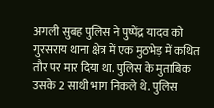अगली सुबह पुलिस ने पुष्पेंद्र यादव को गुरसराय थाना क्षेत्र में एक मुठभेड़ में कथित तौर पर मार दिया था. पुलिस के मुताबिक उसके 2 साथी भाग निकले थे. पुलिस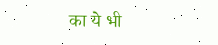का ये भी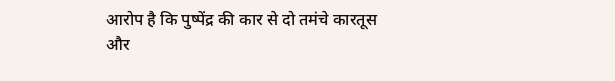आरोप है कि पुष्पेंद्र की कार से दो तमंचे कारतूस और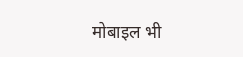मोबाइल भी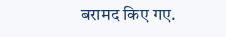बरामद किए गए.